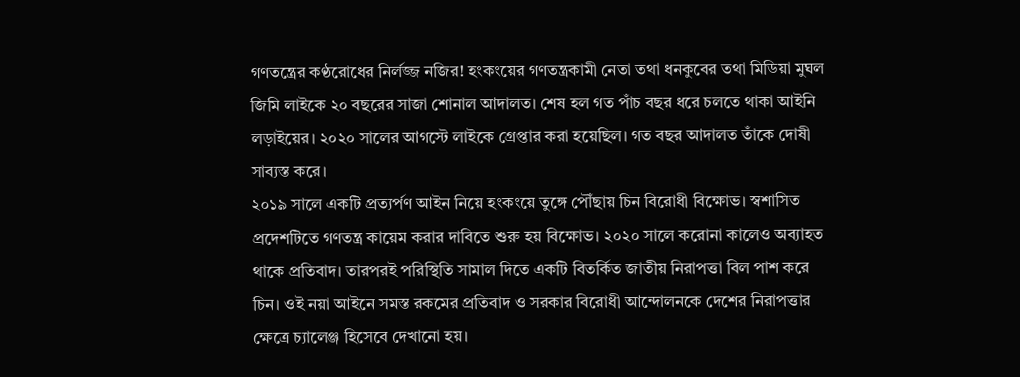গণতন্ত্রের কণ্ঠরোধের নির্লজ্জ নজির! হংকংয়ের গণতন্ত্রকামী নেতা তথা ধনকুবের তথা মিডিয়া মুঘল জিমি লাইকে ২০ বছরের সাজা শোনাল আদালত। শেষ হল গত পাঁচ বছর ধরে চলতে থাকা আইনি লড়াইয়ের। ২০২০ সালের আগস্টে লাইকে গ্রেপ্তার করা হয়েছিল। গত বছর আদালত তাঁকে দোষী সাব্যস্ত করে।
২০১৯ সালে একটি প্রত্যর্পণ আইন নিয়ে হংকংয়ে তুঙ্গে পৌঁছায় চিন বিরোধী বিক্ষোভ। স্বশাসিত প্রদেশটিতে গণতন্ত্র কায়েম করার দাবিতে শুরু হয় বিক্ষোভ। ২০২০ সালে করোনা কালেও অব্যাহত থাকে প্রতিবাদ। তারপরই পরিস্থিতি সামাল দিতে একটি বিতর্কিত জাতীয় নিরাপত্তা বিল পাশ করে চিন। ওই নয়া আইনে সমস্ত রকমের প্রতিবাদ ও সরকার বিরোধী আন্দোলনকে দেশের নিরাপত্তার ক্ষেত্রে চ্যালেঞ্জ হিসেবে দেখানো হয়।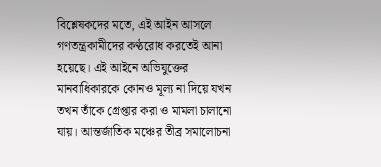বিশ্লেষকদের মতে, এই আইন আসলে গণতন্ত্রকামীদের কণ্ঠরোধ করতেই আনা হয়েছে। এই আইনে অভিযুক্তের মানবাধিকারকে কোনও মূল্য না দিয়ে যখন তখন তাঁকে গ্রেপ্তার করা ও মামলা চালানো যায়। আন্তর্জাতিক মঞ্চের তীব্র সমালোচনা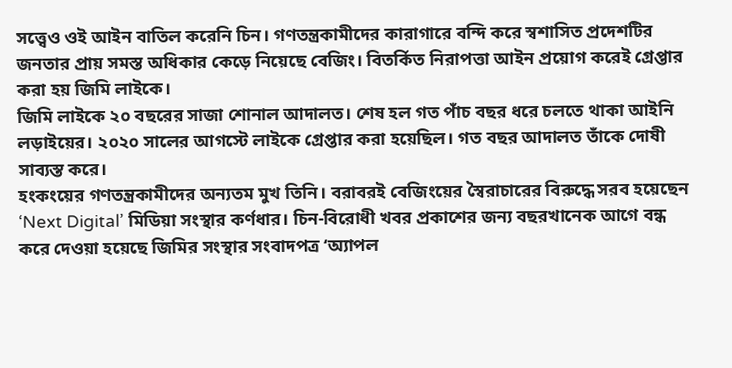সত্ত্বেও ওই আইন বাতিল করেনি চিন। গণতন্ত্রকামীদের কারাগারে বন্দি করে স্বশাসিত প্রদেশটির জনতার প্রায় সমস্ত অধিকার কেড়ে নিয়েছে বেজিং। বিতর্কিত নিরাপত্তা আইন প্রয়োগ করেই গ্রেপ্তার করা হয় জিমি লাইকে।
জিমি লাইকে ২০ বছরের সাজা শোনাল আদালত। শেষ হল গত পাঁচ বছর ধরে চলতে থাকা আইনি লড়াইয়ের। ২০২০ সালের আগস্টে লাইকে গ্রেপ্তার করা হয়েছিল। গত বছর আদালত তাঁকে দোষী সাব্যস্ত করে।
হংকংয়ের গণতন্ত্রকামীদের অন্যতম মুখ তিনি। বরাবরই বেজিংয়ের স্বৈরাচারের বিরুদ্ধে সরব হয়েছেন ‘Next Digital’ মিডিয়া সংস্থার কর্ণধার। চিন-বিরোধী খবর প্রকাশের জন্য বছরখানেক আগে বন্ধ করে দেওয়া হয়েছে জিমির সংস্থার সংবাদপত্র ‘অ্যাপল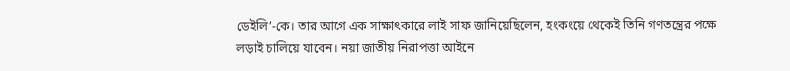ডেইলি’-কে। তার আগে এক সাক্ষাৎকারে লাই সাফ জানিয়েছিলেন, হংকংয়ে থেকেই তিনি গণতন্ত্রের পক্ষে লড়াই চালিয়ে যাবেন। নয়া জাতীয় নিরাপত্তা আইনে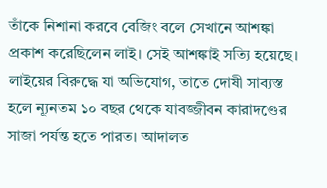তাঁকে নিশানা করবে বেজিং বলে সেখানে আশঙ্কা প্রকাশ করেছিলেন লাই। সেই আশঙ্কাই সত্যি হয়েছে। লাইয়ের বিরুদ্ধে যা অভিযোগ, তাতে দোষী সাব্যস্ত হলে ন্যূনতম ১০ বছর থেকে যাবজ্জীবন কারাদণ্ডের সাজা পর্যন্ত হতে পারত। আদালত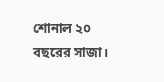শোনাল ২০ বছরের সাজা।